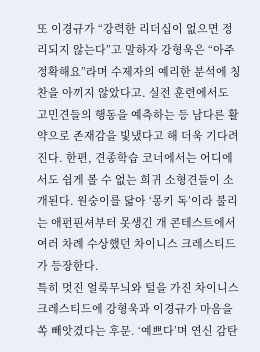또 이경규가 “강력한 리더십이 없으면 정리되지 않는다”고 말하자 강형욱은 “아주 정확해요”라며 수제자의 예리한 분석에 칭찬을 아끼지 않았다고. 실전 훈련에서도 고민견들의 행동을 예측하는 등 남다른 활약으로 존재감을 빛냈다고 해 더욱 기다려진다. 한편, 견종학습 코너에서는 어디에서도 쉽게 볼 수 없는 희귀 소형견들이 소개된다. 원숭이를 닮아 ‘몽키 독’이라 불리는 애펀핀셔부터 못생긴 개 콘테스트에서 여러 차례 수상했던 차이니스 크레스티드가 등장한다.
특히 멋진 얼룩무늬와 털을 가진 차이니스 크레스티드에 강형욱과 이경규가 마음을 쏙 빼앗겼다는 후문. ‘예쁘다’며 연신 감탄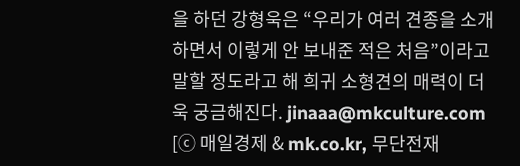을 하던 강형욱은 “우리가 여러 견종을 소개하면서 이렇게 안 보내준 적은 처음”이라고 말할 정도라고 해 희귀 소형견의 매력이 더욱 궁금해진다. jinaaa@mkculture.com [ⓒ 매일경제 & mk.co.kr, 무단전재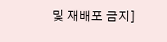및 재배포 금지]